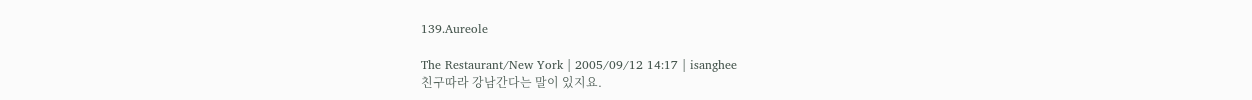139.Aureole

The Restaurant/New York | 2005/09/12 14:17 | isanghee
친구따라 강남간다는 말이 있지요.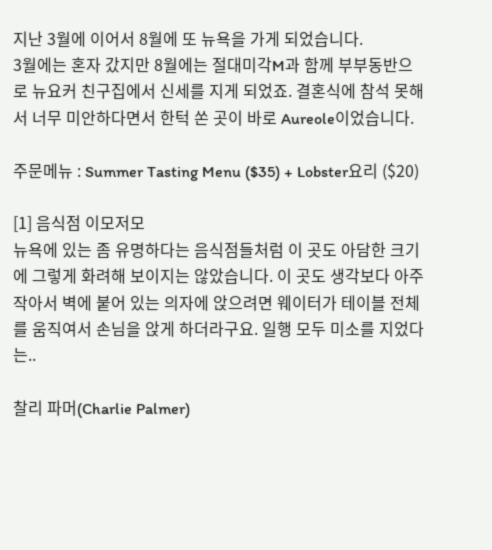지난 3월에 이어서 8월에 또 뉴욕을 가게 되었습니다.
3월에는 혼자 갔지만 8월에는 절대미각M과 함께 부부동반으로 뉴요커 친구집에서 신세를 지게 되었죠. 결혼식에 참석 못해서 너무 미안하다면서 한턱 쏜 곳이 바로 Aureole이었습니다.

주문메뉴 : Summer Tasting Menu ($35) + Lobster요리 ($20)

[1] 음식점 이모저모
뉴욕에 있는 좀 유명하다는 음식점들처럼 이 곳도 아담한 크기에 그렇게 화려해 보이지는 않았습니다. 이 곳도 생각보다 아주 작아서 벽에 붙어 있는 의자에 앉으려면 웨이터가 테이블 전체를 움직여서 손님을 앉게 하더라구요. 일행 모두 미소를 지었다는..

찰리 파머(Charlie Palmer)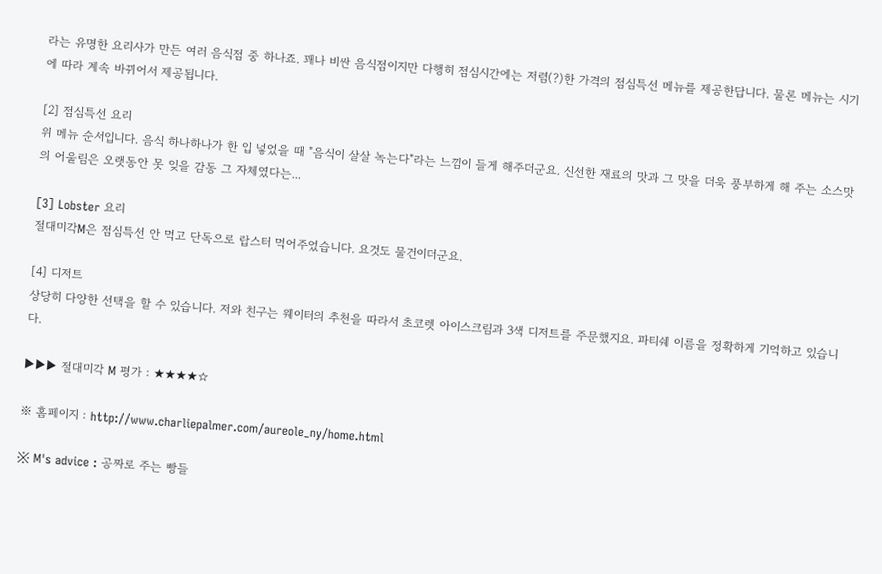라는 유명한 요리사가 만든 여러 음식점 중 하나죠. 꽤나 비싼 음식점이지만 다행히 점심시간에는 저렴(?)한 가격의 점심특선 메뉴를 제공한답니다. 물론 메뉴는 시기에 따라 계속 바뀌어서 제공됩니다.

[2] 점심특선 요리
위 메뉴 순서입니다. 음식 하나하나가 한 입 넣었을 때 "음식이 살살 녹는다"라는 느낌이 들게 해주더군요. 신선한 재료의 맛과 그 맛을 더욱 풍부하게 해 주는 소스맛의 어울림은 오랫동안 못 잊을 감동 그 자체였다는...

[3] Lobster 요리
절대미각M은 점심특선 안 먹고 단독으로 랍스터 먹어주었습니다. 요것도 물건이더군요.

[4] 디저트
상당히 다양한 선택을 할 수 있습니다. 저와 친구는 웨이터의 추천을 따라서 초코렛 아이스크림과 3색 디저트를 주문했지요. 파티쉐 이름을 정확하게 기억하고 있습니다.

▶▶▶ 절대미각 M 평가 : ★★★★☆

※ 홈페이지 : http://www.charliepalmer.com/aureole_ny/home.html

※ M's advice : 공짜로 주는 빵들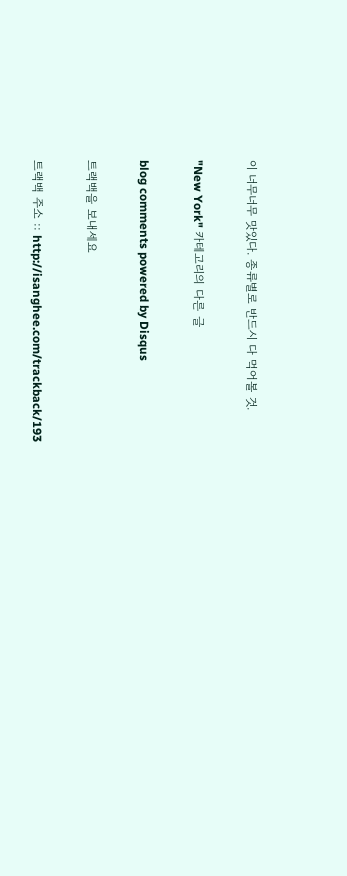이 너무너무 맛있다. 종류별로 반드시 다 먹어볼 것.

"New York" 카테고리의 다른 글

blog comments powered by Disqus

트랙백을 보내세요

트랙백 주소 :: http://isanghee.com/trackback/193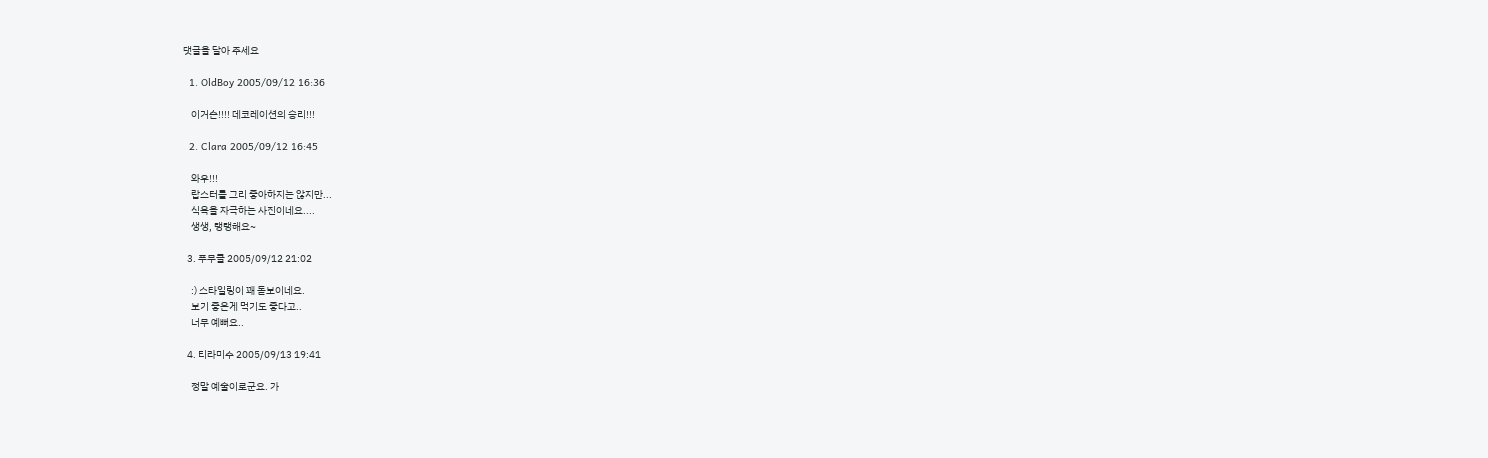댓글을 달아 주세요

  1. OldBoy 2005/09/12 16:36

    이거슨!!!! 데코레이션의 승리!!!

  2. Clara 2005/09/12 16:45

    와우!!!
    랍스터를 그리 좋아하지는 않지만...
    식욕을 자극하는 사진이네요....
    생생, 탱탱해요~

  3. 푸무클 2005/09/12 21:02

    :) 스타일링이 꽤 돋보이네요.
    보기 좋은게 먹기도 좋다고..
    너무 예뻐요..

  4. 티라미수 2005/09/13 19:41

    정말 예술이로군요. 가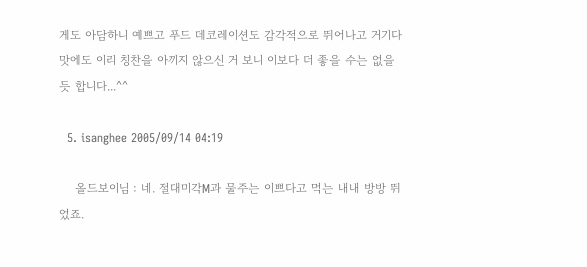게도 아담하니 예쁘고 푸드 데코레이션도 감각적으로 뛰어나고 거기다 맛에도 이리 칭찬을 아끼지 않으신 거 보니 이보다 더 좋을 수는 없을 듯 합니다...^^

  5. isanghee 2005/09/14 04:19

    올드보이님 : 네. 절대미각M과 물주는 이쁘다고 먹는 내내 방방 뛰었죠.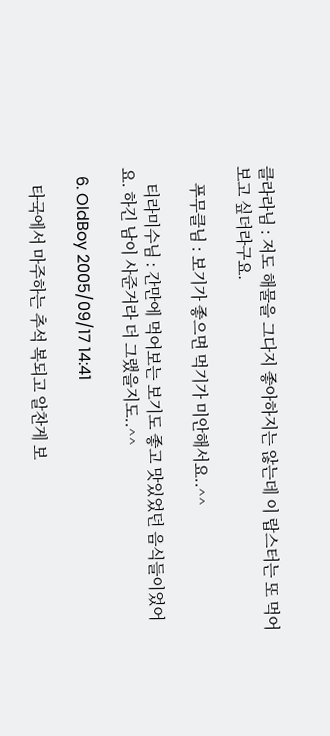클라라님 : 저도 해물을 그다지 좋아하지는 않는데 이 랍스터는 또 먹어보고 싶더라구요.

    푸무클님 : 보기가 좋으면 먹기가 미안해서요..^^

    티라미수님 : 간만에 먹어보는 보기도 좋고 맛있었던 음식들이었어요. 하긴 남이 사준거라 더 그랬을지도..^^

  6. OldBoy 2005/09/17 14:41

    타국에서 마주하는 추석 복되고 알찬게 보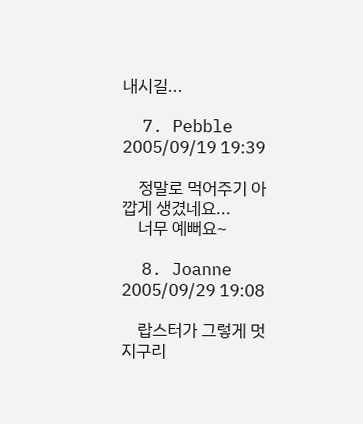내시길...

  7. Pebble 2005/09/19 19:39

    정말로 먹어주기 아깝게 생겼네요...
    너무 예뻐요~

  8. Joanne 2005/09/29 19:08

    랍스터가 그렇게 멋지구리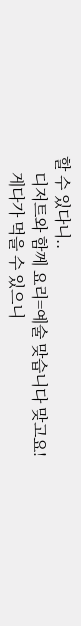할 수 있다니..
    디저트와 함께 요리=예술 맞습니다 맞고요!
    게다가 먹을 수 있으니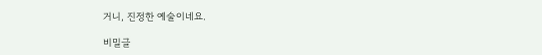거니, 진정한 예술이네요.

비밀글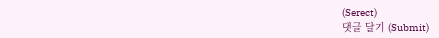(Serect)
댓글 달기 (Submit)